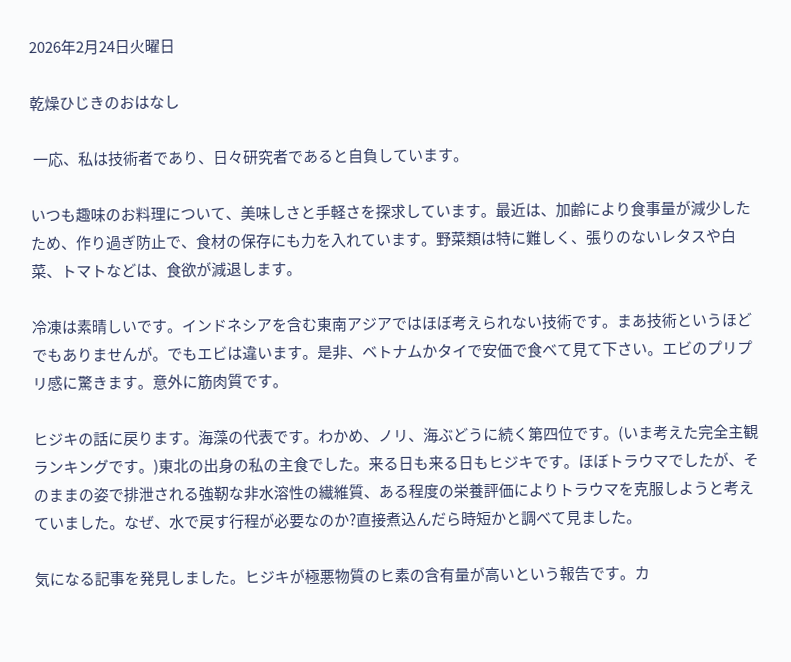2026年2月24日火曜日

乾燥ひじきのおはなし

 一応、私は技術者であり、日々研究者であると自負しています。

いつも趣味のお料理について、美味しさと手軽さを探求しています。最近は、加齢により食事量が減少したため、作り過ぎ防止で、食材の保存にも力を入れています。野菜類は特に難しく、張りのないレタスや白菜、トマトなどは、食欲が減退します。

冷凍は素晴しいです。インドネシアを含む東南アジアではほぼ考えられない技術です。まあ技術というほどでもありませんが。でもエビは違います。是非、ベトナムかタイで安価で食べて見て下さい。エビのプリプリ感に驚きます。意外に筋肉質です。

ヒジキの話に戻ります。海藻の代表です。わかめ、ノリ、海ぶどうに続く第四位です。(いま考えた完全主観ランキングです。)東北の出身の私の主食でした。来る日も来る日もヒジキです。ほぼトラウマでしたが、そのままの姿で排泄される強靭な非水溶性の繊維質、ある程度の栄養評価によりトラウマを克服しようと考えていました。なぜ、水で戻す行程が必要なのか?直接煮込んだら時短かと調べて見ました。

気になる記事を発見しました。ヒジキが極悪物質のヒ素の含有量が高いという報告です。カ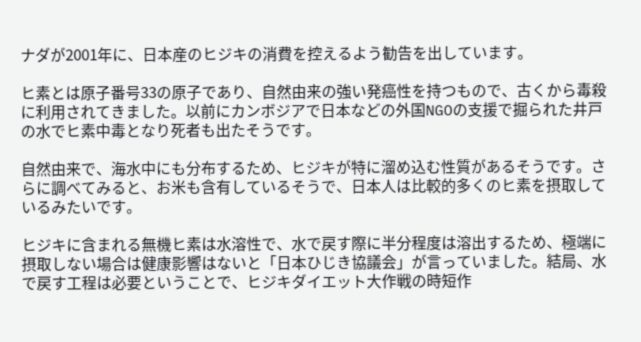ナダが2001年に、日本産のヒジキの消費を控えるよう勧告を出しています。

ヒ素とは原子番号33の原子であり、自然由来の強い発癌性を持つもので、古くから毒殺に利用されてきました。以前にカンボジアで日本などの外国NGOの支援で掘られた井戸の水でヒ素中毒となり死者も出たそうです。

自然由来で、海水中にも分布するため、ヒジキが特に溜め込む性質があるそうです。さらに調べてみると、お米も含有しているそうで、日本人は比較的多くのヒ素を摂取しているみたいです。

ヒジキに含まれる無機ヒ素は水溶性で、水で戻す際に半分程度は溶出するため、極端に摂取しない場合は健康影響はないと「日本ひじき協議会」が言っていました。結局、水で戻す工程は必要ということで、ヒジキダイエット大作戦の時短作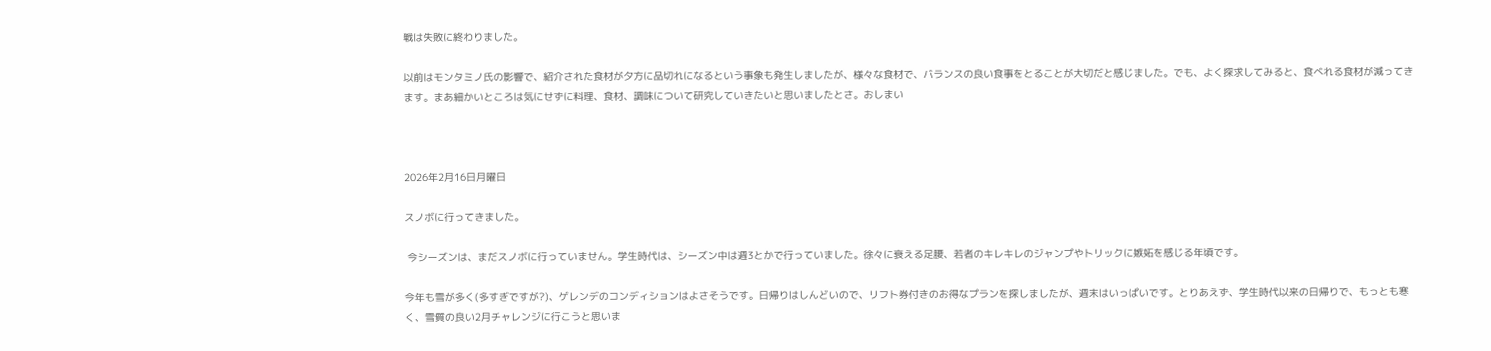戦は失敗に終わりました。

以前はモンタミノ氏の影響で、紹介された食材が夕方に品切れになるという事象も発生しましたが、様々な食材で、バランスの良い食事をとることが大切だと感じました。でも、よく探求してみると、食べれる食材が減ってきます。まあ細かいところは気にせずに料理、食材、調味について研究していきたいと思いましたとさ。おしまい



2026年2月16日月曜日

スノボに行ってきました。

 今シーズンは、まだスノボに行っていません。学生時代は、シーズン中は週3とかで行っていました。徐々に衰える足腰、若者のキレキレのジャンプやトリックに嫉妬を感じる年頃です。

今年も雪が多く(多すぎですが?)、ゲレンデのコンディションはよさそうです。日帰りはしんどいので、リフト券付きのお得なプランを探しましたが、週末はいっぱいです。とりあえず、学生時代以来の日帰りで、もっとも寒く、雪質の良い2月チャレンジに行こうと思いま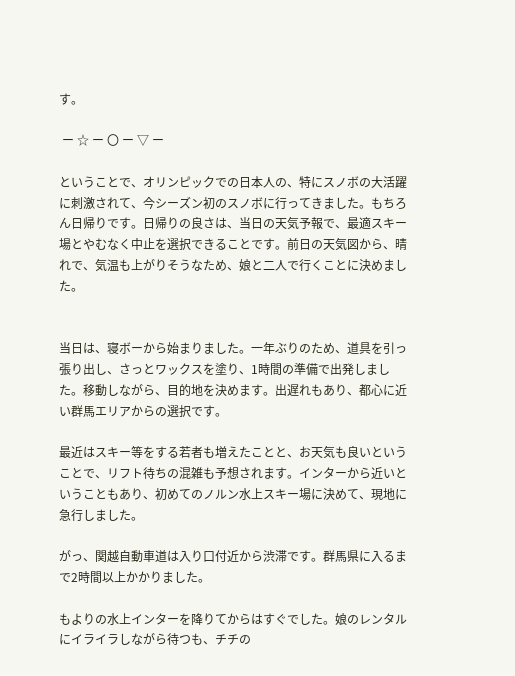す。

 ー ☆ ー 〇 ー ▽ ー

ということで、オリンピックでの日本人の、特にスノボの大活躍に刺激されて、今シーズン初のスノボに行ってきました。もちろん日帰りです。日帰りの良さは、当日の天気予報で、最適スキー場とやむなく中止を選択できることです。前日の天気図から、晴れで、気温も上がりそうなため、娘と二人で行くことに決めました。


当日は、寝ボーから始まりました。一年ぶりのため、道具を引っ張り出し、さっとワックスを塗り、1時間の準備で出発しました。移動しながら、目的地を決めます。出遅れもあり、都心に近い群馬エリアからの選択です。

最近はスキー等をする若者も増えたことと、お天気も良いということで、リフト待ちの混雑も予想されます。インターから近いということもあり、初めてのノルン水上スキー場に決めて、現地に急行しました。

がっ、関越自動車道は入り口付近から渋滞です。群馬県に入るまで2時間以上かかりました。

もよりの水上インターを降りてからはすぐでした。娘のレンタルにイライラしながら待つも、チチの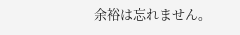余裕は忘れません。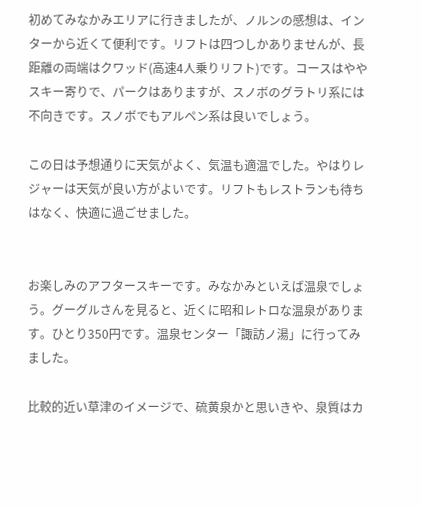初めてみなかみエリアに行きましたが、ノルンの感想は、インターから近くて便利です。リフトは四つしかありませんが、長距離の両端はクワッド(高速4人乗りリフト)です。コースはややスキー寄りで、パークはありますが、スノボのグラトリ系には不向きです。スノボでもアルペン系は良いでしょう。

この日は予想通りに天気がよく、気温も適温でした。やはりレジャーは天気が良い方がよいです。リフトもレストランも待ちはなく、快適に過ごせました。


お楽しみのアフタースキーです。みなかみといえば温泉でしょう。グーグルさんを見ると、近くに昭和レトロな温泉があります。ひとり350円です。温泉センター「諏訪ノ湯」に行ってみました。

比較的近い草津のイメージで、硫黄泉かと思いきや、泉質はカ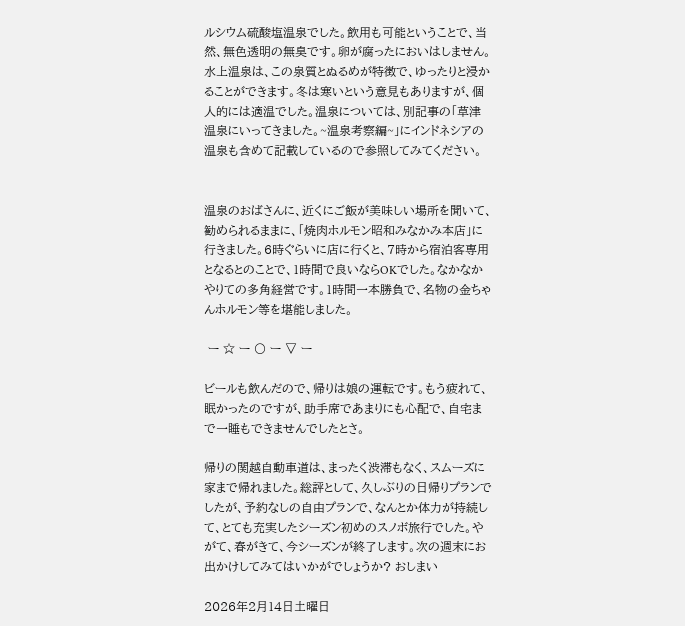ルシウム硫酸塩温泉でした。飲用も可能ということで、当然、無色透明の無臭です。卵が腐ったにおいはしません。水上温泉は、この泉質とぬるめが特徴で、ゆったりと浸かることができます。冬は寒いという意見もありますが、個人的には適温でした。温泉については、別記事の「草津温泉にいってきました。~温泉考察編~」にインドネシアの温泉も含めて記載しているので参照してみてください。


温泉のおばさんに、近くにご飯が美味しい場所を聞いて、勧められるままに、「焼肉ホルモン昭和みなかみ本店」に行きました。6時ぐらいに店に行くと、7時から宿泊客専用となるとのことで、1時間で良いならOKでした。なかなかやりての多角経営です。1時間一本勝負で、名物の金ちゃんホルモン等を堪能しました。

 ー ☆ ー 〇 ー ▽ ー

ビールも飲んだので、帰りは娘の運転です。もう疲れて、眠かったのですが、助手席であまりにも心配で、自宅まで一睡もできませんでしたとさ。

帰りの関越自動車道は、まったく渋滞もなく、スムーズに家まで帰れました。総評として、久しぶりの日帰りプランでしたが、予約なしの自由プランで、なんとか体力が持続して、とても充実したシーズン初めのスノボ旅行でした。やがて、春がきて、今シーズンが終了します。次の週末にお出かけしてみてはいかがでしょうか? おしまい

2026年2月14日土曜日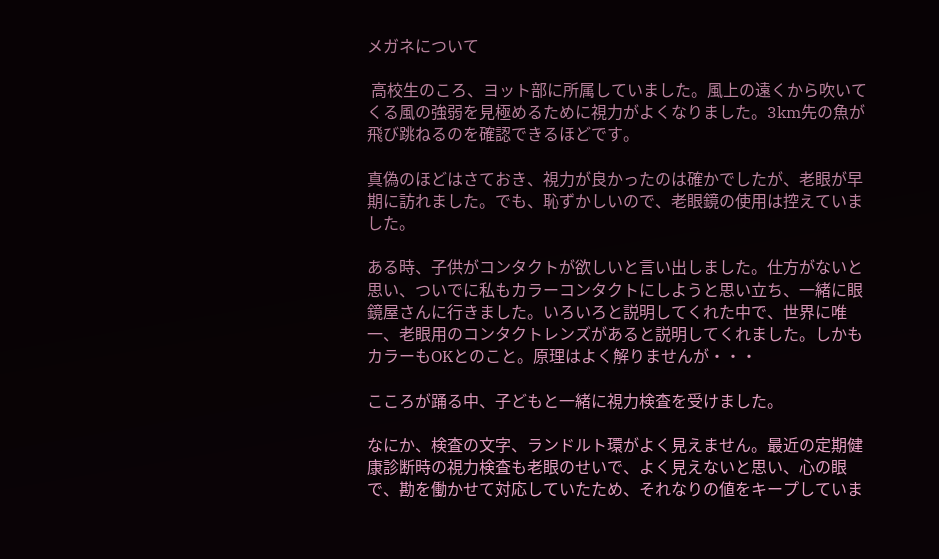メガネについて

 高校生のころ、ヨット部に所属していました。風上の遠くから吹いてくる風の強弱を見極めるために視力がよくなりました。3km先の魚が飛び跳ねるのを確認できるほどです。

真偽のほどはさておき、視力が良かったのは確かでしたが、老眼が早期に訪れました。でも、恥ずかしいので、老眼鏡の使用は控えていました。

ある時、子供がコンタクトが欲しいと言い出しました。仕方がないと思い、ついでに私もカラーコンタクトにしようと思い立ち、一緒に眼鏡屋さんに行きました。いろいろと説明してくれた中で、世界に唯一、老眼用のコンタクトレンズがあると説明してくれました。しかもカラーもOKとのこと。原理はよく解りませんが・・・

こころが踊る中、子どもと一緒に視力検査を受けました。

なにか、検査の文字、ランドルト環がよく見えません。最近の定期健康診断時の視力検査も老眼のせいで、よく見えないと思い、心の眼で、勘を働かせて対応していたため、それなりの値をキープしていま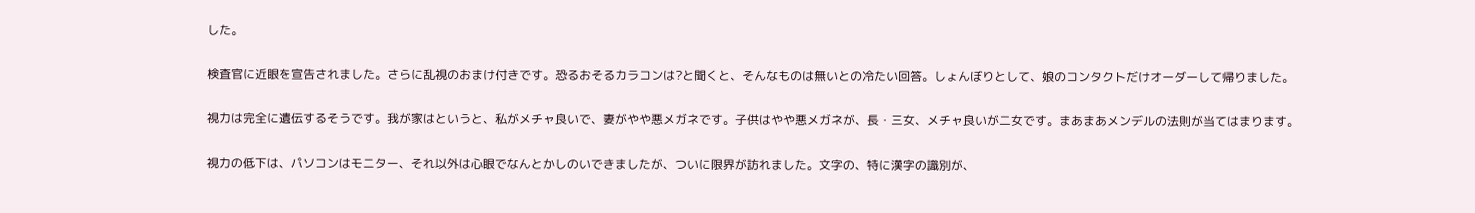した。

検査官に近眼を宣告されました。さらに乱視のおまけ付きです。恐るおそるカラコンは?と聞くと、そんなものは無いとの冷たい回答。しょんぼりとして、娘のコンタクトだけオーダーして帰りました。

視力は完全に遺伝するそうです。我が家はというと、私がメチャ良いで、妻がやや悪メガネです。子供はやや悪メガネが、長・三女、メチャ良いが二女です。まあまあメンデルの法則が当てはまります。

視力の低下は、パソコンはモニター、それ以外は心眼でなんとかしのいできましたが、ついに限界が訪れました。文字の、特に漢字の識別が、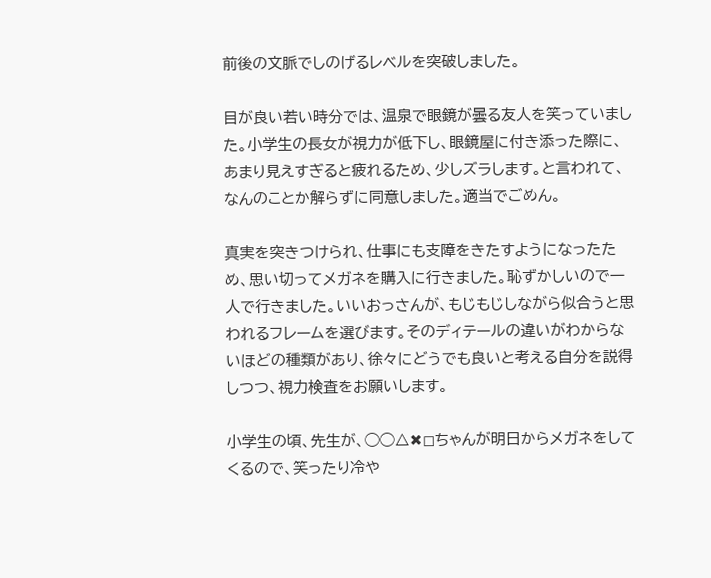前後の文脈でしのげるレベルを突破しました。

目が良い若い時分では、温泉で眼鏡が曇る友人を笑っていました。小学生の長女が視力が低下し、眼鏡屋に付き添った際に、あまり見えすぎると疲れるため、少しズラします。と言われて、なんのことか解らずに同意しました。適当でごめん。

真実を突きつけられ、仕事にも支障をきたすようになったため、思い切ってメガネを購入に行きました。恥ずかしいので一人で行きました。いいおっさんが、もじもじしながら似合うと思われるフレームを選びます。そのディテールの違いがわからないほどの種類があり、徐々にどうでも良いと考える自分を説得しつつ、視力検査をお願いします。

小学生の頃、先生が、◯◯△✖◻ちゃんが明日からメガネをしてくるので、笑ったり冷や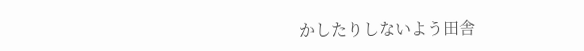かしたりしないよう田舎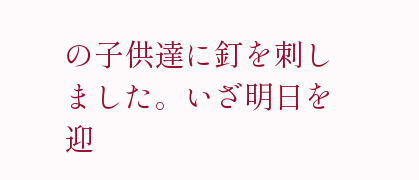の子供達に釘を刺しました。いざ明日を迎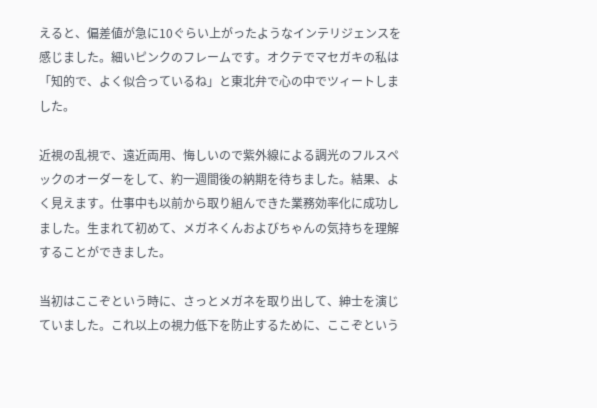えると、偏差値が急に10ぐらい上がったようなインテリジェンスを感じました。細いピンクのフレームです。オクテでマセガキの私は「知的で、よく似合っているね」と東北弁で心の中でツィートしました。

近視の乱視で、遠近両用、悔しいので紫外線による調光のフルスペックのオーダーをして、約一週間後の納期を待ちました。結果、よく見えます。仕事中も以前から取り組んできた業務効率化に成功しました。生まれて初めて、メガネくんおよびちゃんの気持ちを理解することができました。

当初はここぞという時に、さっとメガネを取り出して、紳士を演じていました。これ以上の視力低下を防止するために、ここぞという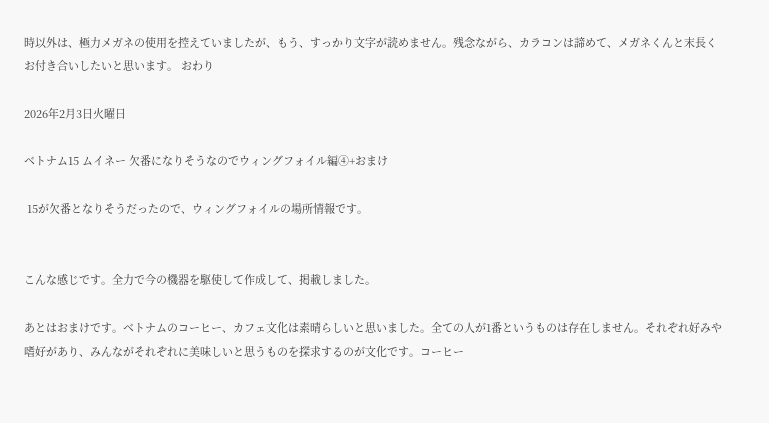時以外は、極力メガネの使用を控えていましたが、もう、すっかり文字が読めません。残念ながら、カラコンは諦めて、メガネくんと末長くお付き合いしたいと思います。 おわり

2026年2月3日火曜日

ベトナム15 ムイネー 欠番になりそうなのでウィングフォイル編④+おまけ

 15が欠番となりそうだったので、ウィングフォイルの場所情報です。


こんな感じです。全力で今の機器を駆使して作成して、掲載しました。

あとはおまけです。ベトナムのコーヒー、カフェ文化は素晴らしいと思いました。全ての人が1番というものは存在しません。それぞれ好みや嗜好があり、みんながそれぞれに美味しいと思うものを探求するのが文化です。コーヒー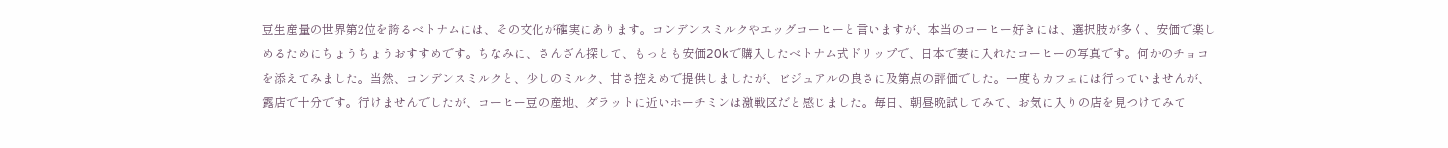豆生産量の世界第2位を誇るベトナムには、その文化が確実にあります。コンデンスミルクやエッグコーヒーと言いますが、本当のコーヒー好きには、選択肢が多く、安価で楽しめるためにちょうちょうおすすめです。ちなみに、さんざん探して、もっとも安価20kで購入したベトナム式ドリップで、日本で妻に入れたコーヒーの写真です。何かのチョコを添えてみました。当然、コンデンスミルクと、少しのミルク、甘さ控えめで提供しましたが、ビジュアルの良さに及第点の評価でした。一度もカフェには行っていませんが、露店で十分です。行けませんでしたが、コーヒー豆の産地、ダラットに近いホーチミンは激戦区だと感じました。毎日、朝昼晩試してみて、お気に入りの店を見つけてみて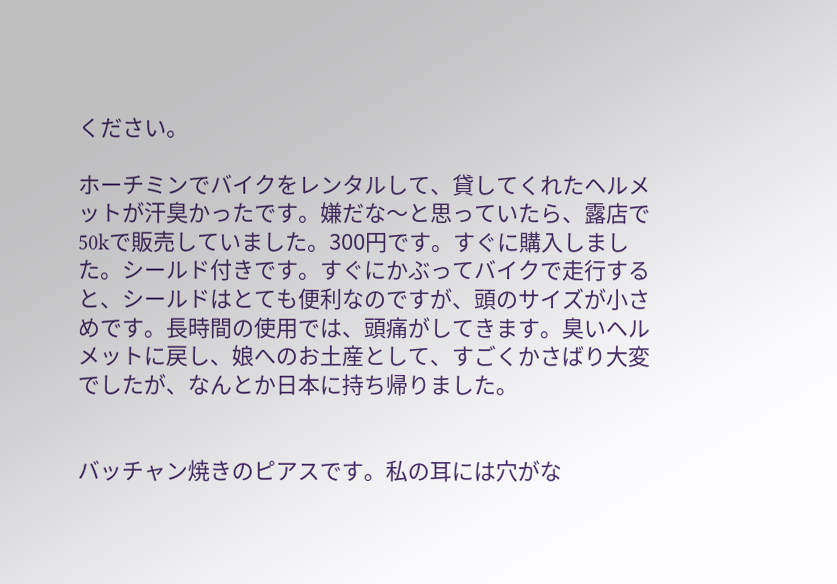ください。

ホーチミンでバイクをレンタルして、貸してくれたヘルメットが汗臭かったです。嫌だな〜と思っていたら、露店で50kで販売していました。300円です。すぐに購入しました。シールド付きです。すぐにかぶってバイクで走行すると、シールドはとても便利なのですが、頭のサイズが小さめです。長時間の使用では、頭痛がしてきます。臭いヘルメットに戻し、娘へのお土産として、すごくかさばり大変でしたが、なんとか日本に持ち帰りました。


バッチャン焼きのピアスです。私の耳には穴がな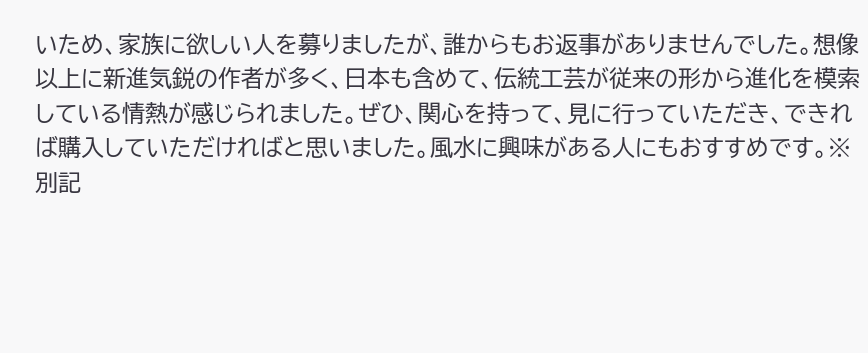いため、家族に欲しい人を募りましたが、誰からもお返事がありませんでした。想像以上に新進気鋭の作者が多く、日本も含めて、伝統工芸が従来の形から進化を模索している情熱が感じられました。ぜひ、関心を持って、見に行っていただき、できれば購入していただければと思いました。風水に興味がある人にもおすすめです。※別記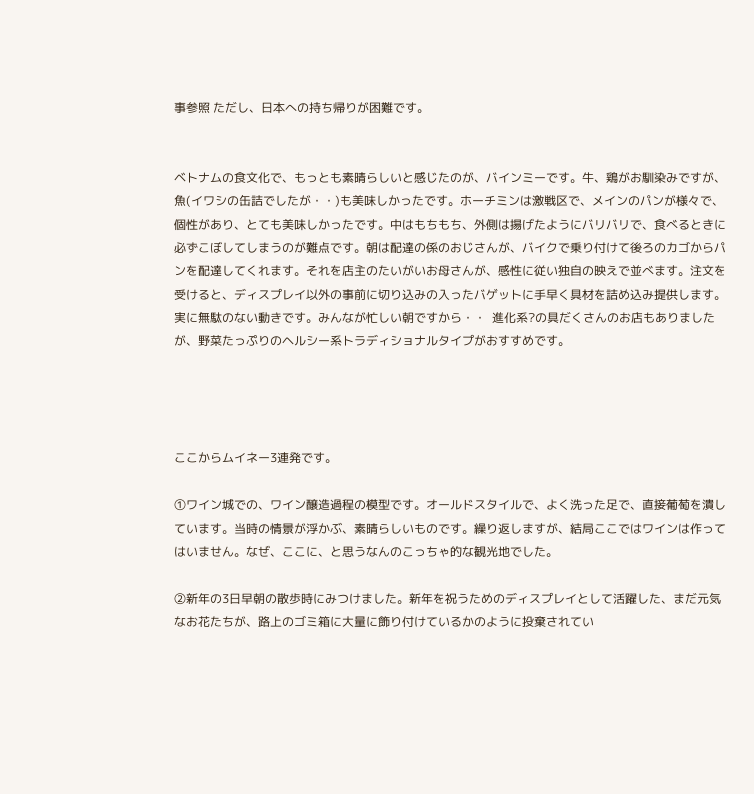事参照 ただし、日本への持ち帰りが困難です。


ベトナムの食文化で、もっとも素晴らしいと感じたのが、バインミーです。牛、鶏がお馴染みですが、魚(イワシの缶詰でしたが・・)も美味しかったです。ホーチミンは激戦区で、メインのパンが様々で、個性があり、とても美味しかったです。中はもちもち、外側は揚げたようにバリバリで、食べるときに必ずこぼしてしまうのが難点です。朝は配達の係のおじさんが、バイクで乗り付けて後ろのカゴからパンを配達してくれます。それを店主のたいがいお母さんが、感性に従い独自の映えで並べます。注文を受けると、ディスプレイ以外の事前に切り込みの入ったバゲットに手早く具材を詰め込み提供します。実に無駄のない動きです。みんなが忙しい朝ですから・・  進化系?の具だくさんのお店もありましたが、野菜たっぷりのヘルシー系トラディショナルタイプがおすすめです。




ここからムイネー3連発です。

①ワイン城での、ワイン醸造過程の模型です。オールドスタイルで、よく洗った足で、直接葡萄を潰しています。当時の情景が浮かぶ、素晴らしいものです。繰り返しますが、結局ここではワインは作ってはいません。なぜ、ここに、と思うなんのこっちゃ的な観光地でした。

②新年の3日早朝の散歩時にみつけました。新年を祝うためのディスプレイとして活躍した、まだ元気なお花たちが、路上のゴミ箱に大量に飾り付けているかのように投棄されてい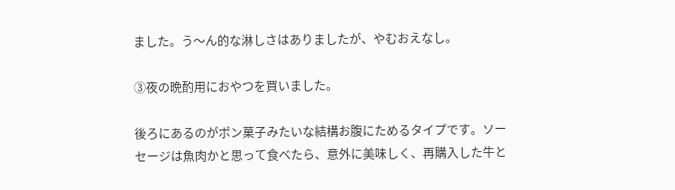ました。う〜ん的な淋しさはありましたが、やむおえなし。

③夜の晩酌用におやつを買いました。

後ろにあるのがポン菓子みたいな結構お腹にためるタイプです。ソーセージは魚肉かと思って食べたら、意外に美味しく、再購入した牛と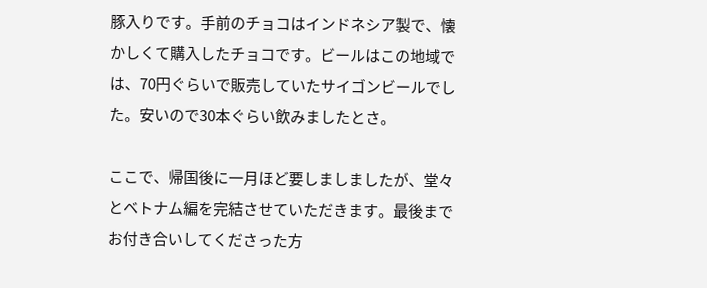豚入りです。手前のチョコはインドネシア製で、懐かしくて購入したチョコです。ビールはこの地域では、70円ぐらいで販売していたサイゴンビールでした。安いので30本ぐらい飲みましたとさ。

ここで、帰国後に一月ほど要しましましたが、堂々とベトナム編を完結させていただきます。最後までお付き合いしてくださった方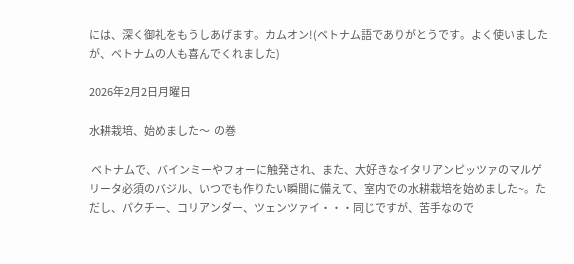には、深く御礼をもうしあげます。カムオン!(ベトナム語でありがとうです。よく使いましたが、ベトナムの人も喜んでくれました)

2026年2月2日月曜日

水耕栽培、始めました〜  の巻

 ベトナムで、バインミーやフォーに触発され、また、大好きなイタリアンピッツァのマルゲリータ必須のバジル、いつでも作りたい瞬間に備えて、室内での水耕栽培を始めました~。ただし、パクチー、コリアンダー、ツェンツァイ・・・同じですが、苦手なので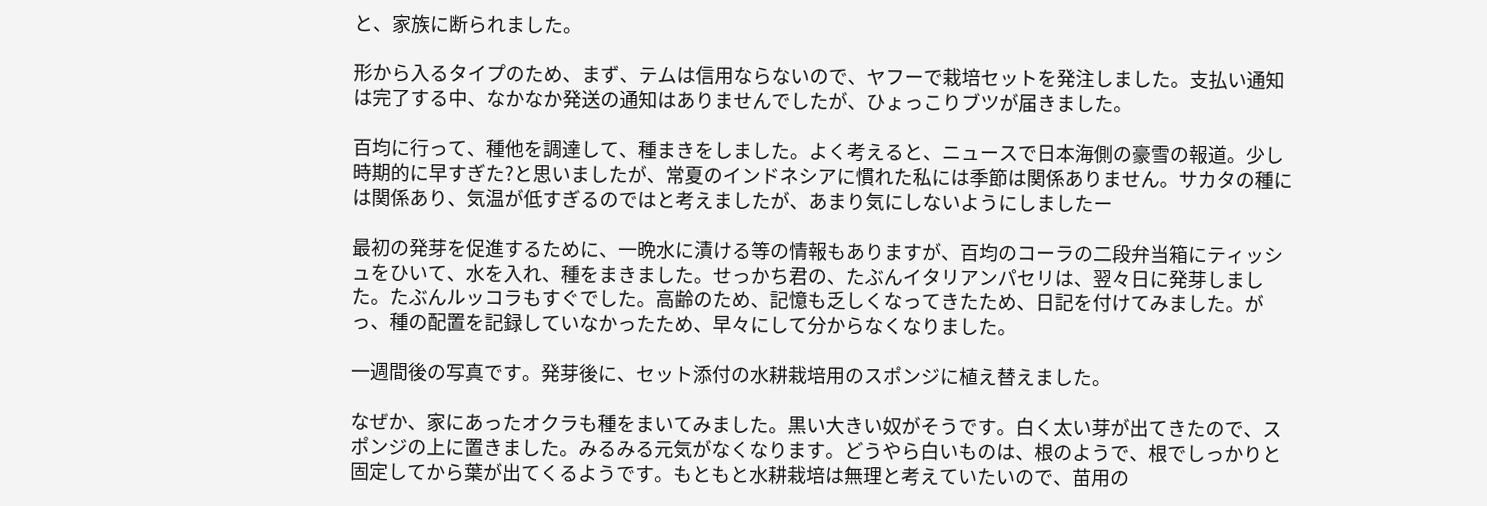と、家族に断られました。

形から入るタイプのため、まず、テムは信用ならないので、ヤフーで栽培セットを発注しました。支払い通知は完了する中、なかなか発送の通知はありませんでしたが、ひょっこりブツが届きました。

百均に行って、種他を調達して、種まきをしました。よく考えると、ニュースで日本海側の豪雪の報道。少し時期的に早すぎた?と思いましたが、常夏のインドネシアに慣れた私には季節は関係ありません。サカタの種には関係あり、気温が低すぎるのではと考えましたが、あまり気にしないようにしましたー

最初の発芽を促進するために、一晩水に漬ける等の情報もありますが、百均のコーラの二段弁当箱にティッシュをひいて、水を入れ、種をまきました。せっかち君の、たぶんイタリアンパセリは、翌々日に発芽しました。たぶんルッコラもすぐでした。高齢のため、記憶も乏しくなってきたため、日記を付けてみました。がっ、種の配置を記録していなかったため、早々にして分からなくなりました。

一週間後の写真です。発芽後に、セット添付の水耕栽培用のスポンジに植え替えました。

なぜか、家にあったオクラも種をまいてみました。黒い大きい奴がそうです。白く太い芽が出てきたので、スポンジの上に置きました。みるみる元気がなくなります。どうやら白いものは、根のようで、根でしっかりと固定してから葉が出てくるようです。もともと水耕栽培は無理と考えていたいので、苗用の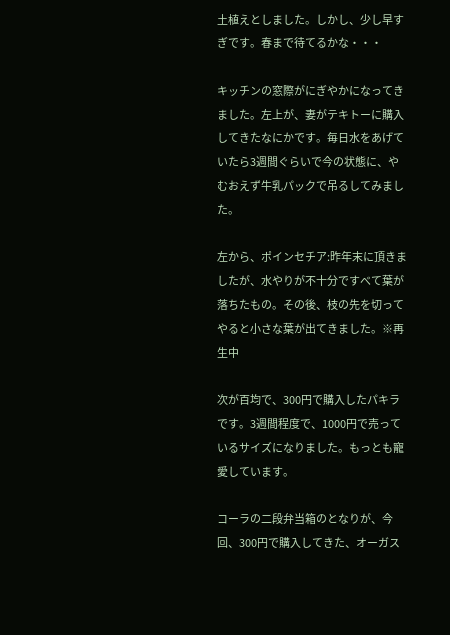土植えとしました。しかし、少し早すぎです。春まで待てるかな・・・

キッチンの窓際がにぎやかになってきました。左上が、妻がテキトーに購入してきたなにかです。毎日水をあげていたら3週間ぐらいで今の状態に、やむおえず牛乳パックで吊るしてみました。

左から、ポインセチア:昨年末に頂きましたが、水やりが不十分ですべて葉が落ちたもの。その後、枝の先を切ってやると小さな葉が出てきました。※再生中

次が百均で、300円で購入したパキラです。3週間程度で、1000円で売っているサイズになりました。もっとも寵愛しています。

コーラの二段弁当箱のとなりが、今回、300円で購入してきた、オーガス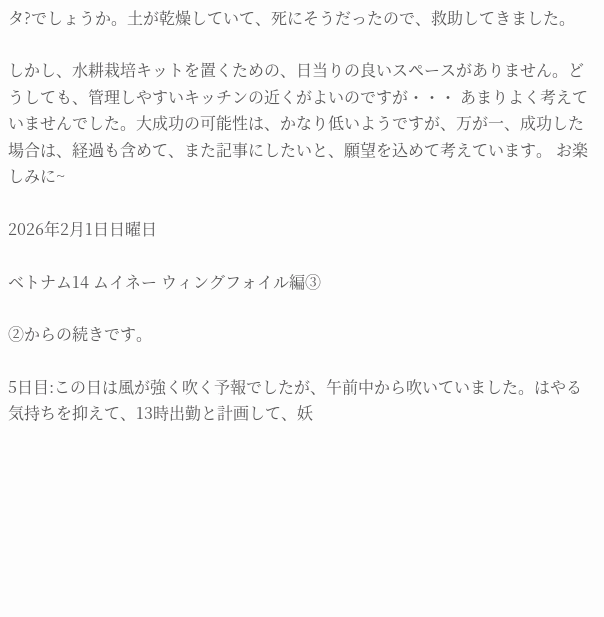タ?でしょうか。土が乾燥していて、死にそうだったので、救助してきました。

しかし、水耕栽培キットを置くための、日当りの良いスペースがありません。どうしても、管理しやすいキッチンの近くがよいのですが・・・ あまりよく考えていませんでした。大成功の可能性は、かなり低いようですが、万が一、成功した場合は、経過も含めて、また記事にしたいと、願望を込めて考えています。 お楽しみに~

2026年2月1日日曜日

ベトナム14 ムイネー ウィングフォイル編③

②からの続きです。

5日目:この日は風が強く吹く予報でしたが、午前中から吹いていました。はやる気持ちを抑えて、13時出勤と計画して、妖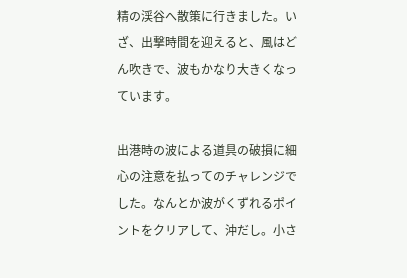精の渓谷へ散策に行きました。いざ、出撃時間を迎えると、風はどん吹きで、波もかなり大きくなっています。

出港時の波による道具の破損に細心の注意を払ってのチャレンジでした。なんとか波がくずれるポイントをクリアして、沖だし。小さ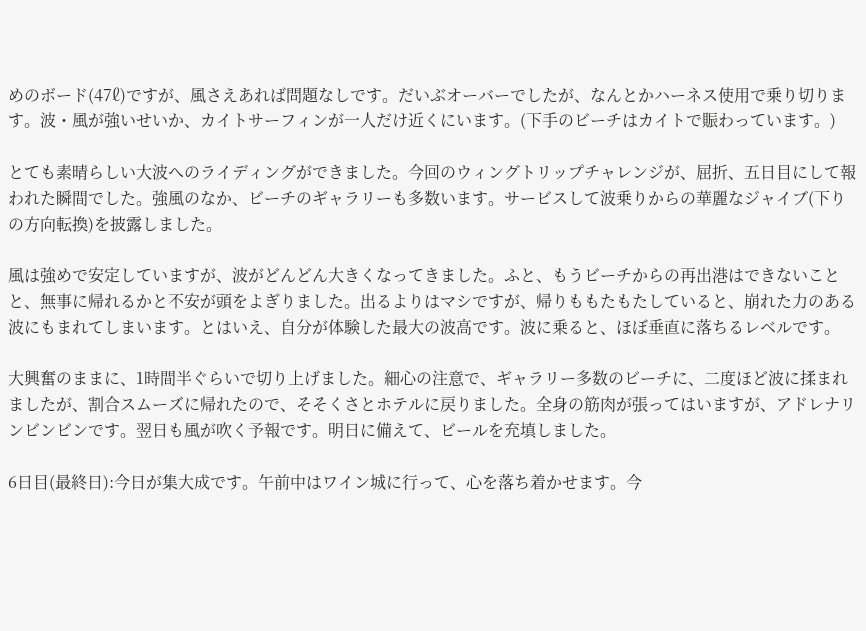めのボード(47ℓ)ですが、風さえあれば問題なしです。だいぶオーバーでしたが、なんとかハーネス使用で乗り切ります。波・風が強いせいか、カイトサーフィンが一人だけ近くにいます。(下手のビーチはカイトで賑わっています。)

とても素晴らしい大波へのライディングができました。今回のウィングトリップチャレンジが、屈折、五日目にして報われた瞬間でした。強風のなか、ビーチのギャラリーも多数います。サービスして波乗りからの華麗なジャイブ(下りの方向転換)を披露しました。

風は強めで安定していますが、波がどんどん大きくなってきました。ふと、もうビーチからの再出港はできないことと、無事に帰れるかと不安が頭をよぎりました。出るよりはマシですが、帰りももたもたしていると、崩れた力のある波にもまれてしまいます。とはいえ、自分が体験した最大の波高です。波に乗ると、ほぼ垂直に落ちるレベルです。

大興奮のままに、1時間半ぐらいで切り上げました。細心の注意で、ギャラリー多数のビーチに、二度ほど波に揉まれましたが、割合スムーズに帰れたので、そそくさとホテルに戻りました。全身の筋肉が張ってはいますが、アドレナリンビンビンです。翌日も風が吹く予報です。明日に備えて、ビールを充填しました。

6日目(最終日):今日が集大成です。午前中はワイン城に行って、心を落ち着かせます。今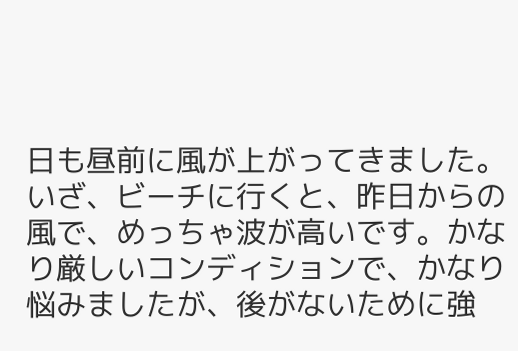日も昼前に風が上がってきました。いざ、ビーチに行くと、昨日からの風で、めっちゃ波が高いです。かなり厳しいコンディションで、かなり悩みましたが、後がないために強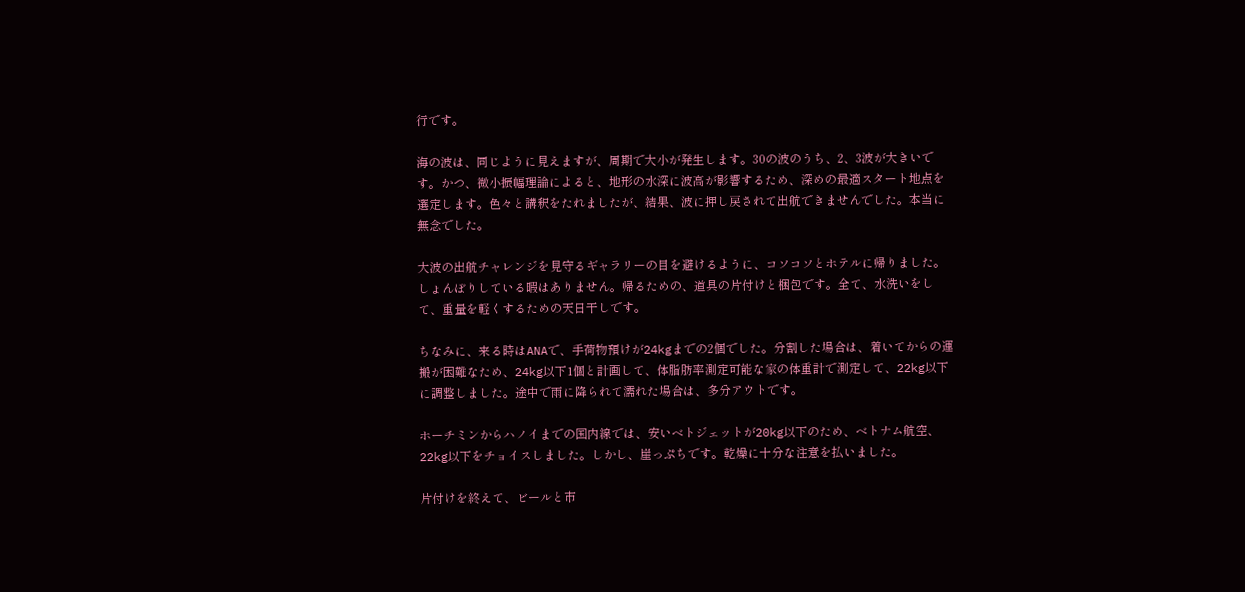行です。

海の波は、同じように見えますが、周期で大小が発生します。30の波のうち、2、3波が大きいです。かつ、微小振幅理論によると、地形の水深に波高が影響するため、深めの最適スタート地点を選定します。色々と講釈をたれましたが、結果、波に押し戻されて出航できませんでした。本当に無念でした。

大波の出航チャレンジを見守るギャラリーの目を避けるように、コソコソとホテルに帰りました。しょんぼりしている暇はありません。帰るための、道具の片付けと梱包です。全て、水洗いをして、重量を軽くするための天日干しです。

ちなみに、来る時はANAで、手荷物預けが24kgまでの2個でした。分割した場合は、着いてからの運搬が困難なため、24kg以下1個と計画して、体脂肪率測定可能な家の体重計で測定して、22kg以下に調整しました。途中で雨に降られて濡れた場合は、多分アウトです。

ホーチミンからハノイまでの国内線では、安いベトジェットが20kg以下のため、ベトナム航空、22kg以下をチョイスしました。しかし、崖っぷちです。乾燥に十分な注意を払いました。

片付けを終えて、ビールと市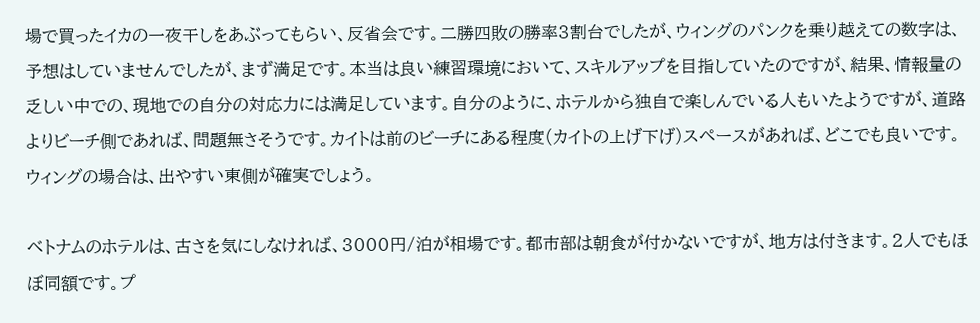場で買ったイカの一夜干しをあぶってもらい、反省会です。二勝四敗の勝率3割台でしたが、ウィングのパンクを乗り越えての数字は、予想はしていませんでしたが、まず満足です。本当は良い練習環境において、スキルアップを目指していたのですが、結果、情報量の乏しい中での、現地での自分の対応力には満足しています。自分のように、ホテルから独自で楽しんでいる人もいたようですが、道路よりビーチ側であれば、問題無さそうです。カイトは前のビーチにある程度(カイトの上げ下げ)スペースがあれば、どこでも良いです。ウィングの場合は、出やすい東側が確実でしょう。

ベトナムのホテルは、古さを気にしなければ、3000円/泊が相場です。都市部は朝食が付かないですが、地方は付きます。2人でもほぼ同額です。プ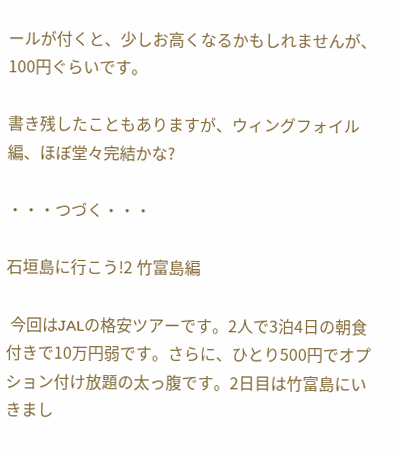ールが付くと、少しお高くなるかもしれませんが、100円ぐらいです。

書き残したこともありますが、ウィングフォイル編、ほぼ堂々完結かな?

・・・つづく・・・

石垣島に行こう!2 竹富島編

 今回はJALの格安ツアーです。2人で3泊4日の朝食付きで10万円弱です。さらに、ひとり500円でオプション付け放題の太っ腹です。2日目は竹富島にいきまし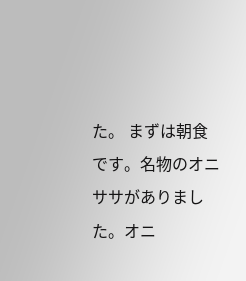た。 まずは朝食です。名物のオニササがありました。オニ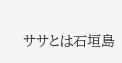ササとは石垣島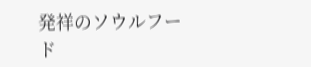発祥のソウルフード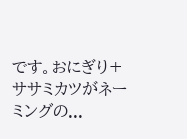です。おにぎり+ササミカツがネーミングの...